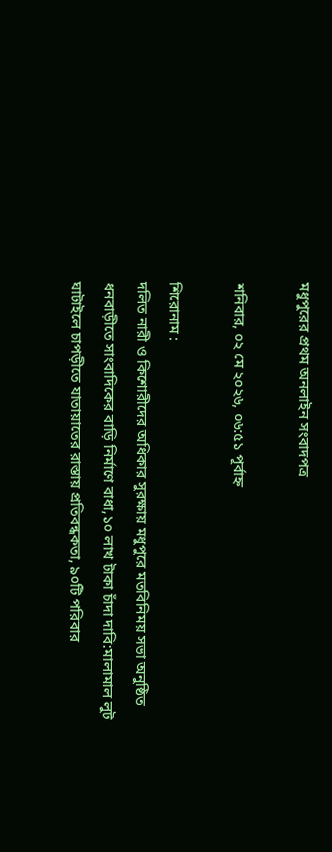মধুপুরের প্রথম অনলাইন সংবাদপত্র

শনিবার, ০২ মে ২০২৬, ০৬:৫১ পূর্বাহ্ন

শিরোনাম :
দলিত নারী ও কিশোরীদের অধিকার সুরক্ষায় মধুপুরে মতবিনিময় সভা অনুষ্ঠিত ধনবাড়ীতে সাংবাদিকের বাড়ি নির্মাণে বাধা,১০ লাখ টাকা চাঁদা দাবি:মালামাল লুট ঘাটাইলে চাপড়ীতে যাতায়াতের রাস্তায় প্রতিবন্ধকতা, ৯০টি পরিবার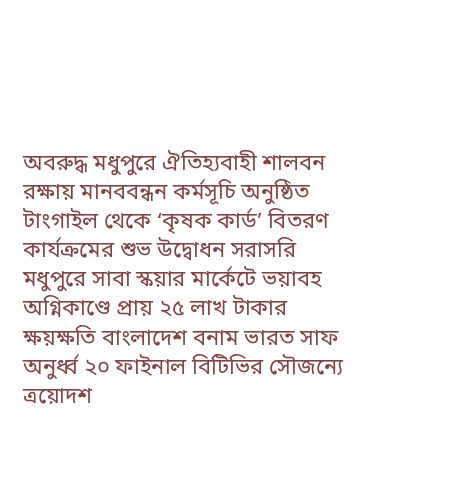অবরুদ্ধ মধুপুরে ঐতিহ্যবাহী শালবন রক্ষায় মানববন্ধন কর্মসূচি অনুষ্ঠিত টাংগাইল থেকে ‘কৃষক কার্ড’ বিতরণ কার্যক্রমের শুভ উদ্বোধন সরাসরি মধুপুরে সাবা স্কয়ার মার্কেটে ভয়াবহ অগ্নিকাণ্ডে প্রায় ২৫ লাখ টাকার ক্ষয়ক্ষতি বাংলাদেশ বনাম ভারত সাফ অনুর্ধ্ব ২০ ফাইনাল বিটিভির সৌজন্যে ত্রয়োদশ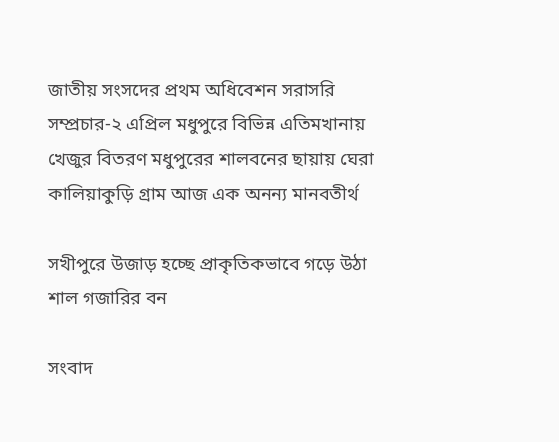জাতীয় সংসদের প্রথম অধিবেশন সরাসরি সম্প্রচার-২ এপ্রিল মধুপুরে বিভিন্ন এতিমখানায় খেজুর বিতরণ মধুপুরের শালবনের ছায়ায় ঘেরা কালিয়াকুড়ি গ্রাম আজ এক অনন্য মানবতীর্থ

সখীপুরে উজাড় হচ্ছে প্রাকৃতিকভাবে গড়ে উঠা শাল গজারির বন

সংবাদ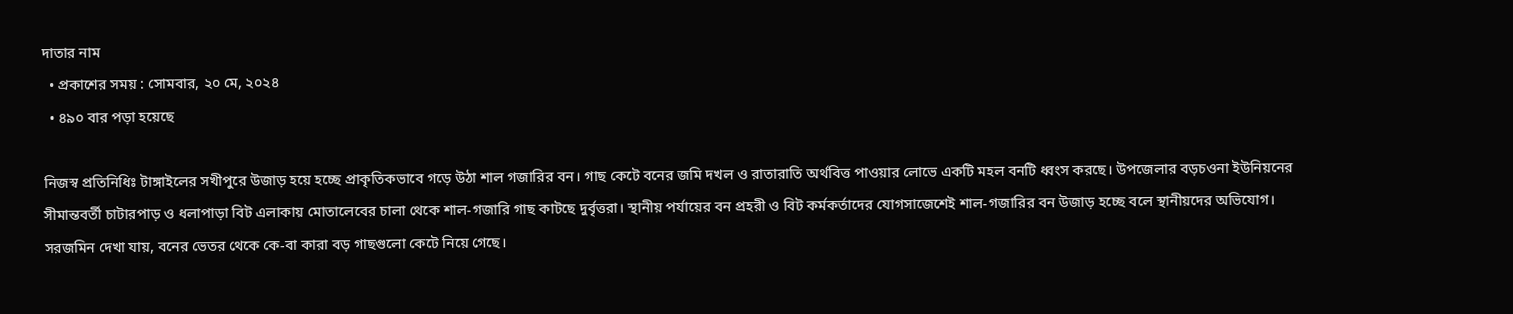দাতার নাম
  • প্রকাশের সময় : সোমবার, ২০ মে, ২০২৪
  • ৪৯০ বার পড়া হয়েছে

নিজস্ব প্রতিনিধিঃ টাঙ্গাইলের সখীপুরে উজাড় হয়ে হচ্ছে প্রাকৃতিকভাবে গড়ে উঠা শাল গজারির বন। গাছ কেটে বনের জমি দখল ও রাতারাতি অর্থবিত্ত পাওয়ার লোভে একটি মহল বনটি ধ্বংস করছে। উপজেলার বড়চওনা ইউনিয়নের সীমান্তবর্তী চাটারপাড় ও ধলাপাড়া বিট এলাকায় মোতালেবের চালা থেকে শাল-গজারি গাছ কাটছে দুর্বৃত্তরা। স্থানীয় পর্যায়ের বন প্রহরী ও বিট কর্মকর্তাদের যোগসাজেশেই শাল-গজারির বন উজাড় হচ্ছে বলে স্থানীয়দের অভিযোগ। সরজমিন দেখা যায়, বনের ভেতর থেকে কে-বা কারা বড় গাছগুলো কেটে নিয়ে গেছে।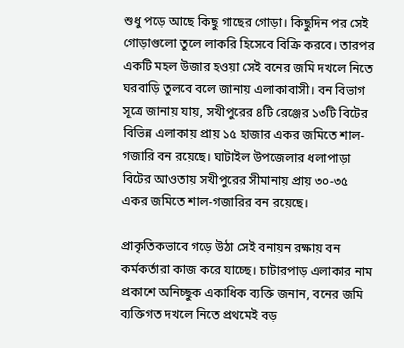শুধু পড়ে আছে কিছু গাছের গোড়া। কিছুদিন পর সেই গোড়াগুলো তুলে লাকরি হিসেবে বিক্রি করবে। তারপর একটি মহল উজার হওয়া সেই বনের জমি দখলে নিতে ঘরবাড়ি তুলবে বলে জানায় এলাকাবাসী। বন বিভাগ সূত্রে জানায় যায়, সখীপুরের ৪টি রেঞ্জের ১৩টি বিটের বিভিন্ন এলাকায় প্রায় ১৫ হাজার একর জমিতে শাল-গজারি বন রয়েছে। ঘাটাইল উপজেলার ধলাপাড়া বিটের আওতায় সখীপুরের সীমানায় প্রায় ৩০-৩৫ একর জমিতে শাল-গজারির বন রয়েছে।

প্রাকৃতিকভাবে গড়ে উঠা সেই বনায়ন রক্ষায় বন কর্মকর্তারা কাজ করে যাচ্ছে। চাটারপাড় এলাকার নাম প্রকাশে অনিচ্ছুক একাধিক ব্যক্তি জনান, বনের জমি ব্যক্তিগত দখলে নিতে প্রথমেই বড়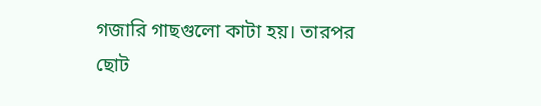গজারি গাছগুলো কাটা হয়। তারপর ছোট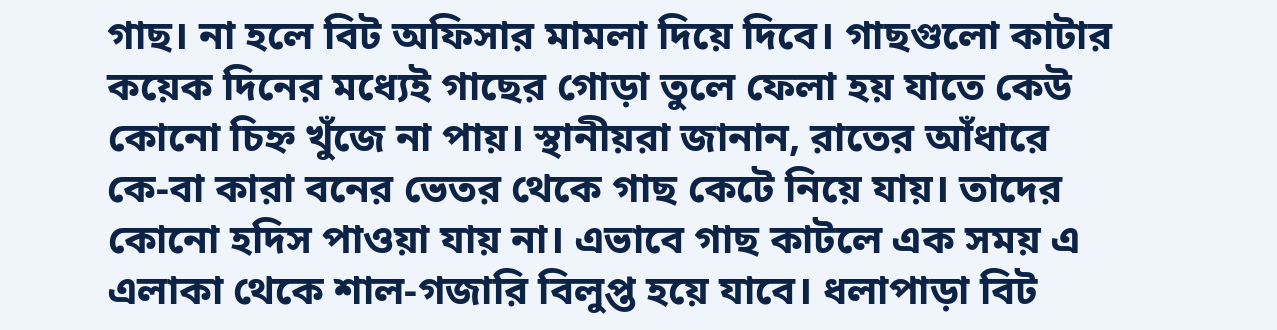গাছ। না হলে বিট অফিসার মামলা দিয়ে দিবে। গাছগুলো কাটার কয়েক দিনের মধ্যেই গাছের গোড়া তুলে ফেলা হয় যাতে কেউ কোনো চিহ্ন খুঁজে না পায়। স্থানীয়রা জানান, রাতের আঁধারে কে-বা কারা বনের ভেতর থেকে গাছ কেটে নিয়ে যায়। তাদের কোনো হদিস পাওয়া যায় না। এভাবে গাছ কাটলে এক সময় এ এলাকা থেকে শাল-গজারি বিলুপ্ত হয়ে যাবে। ধলাপাড়া বিট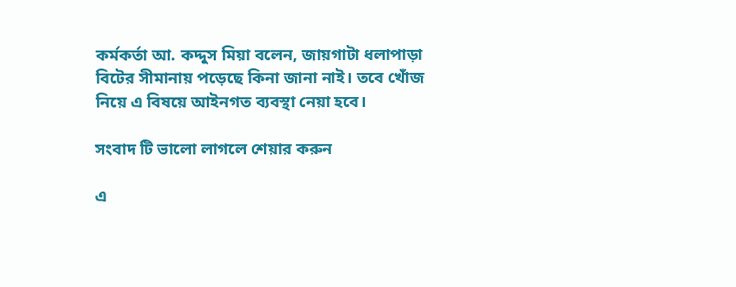কর্মকর্তা আ. কদ্দুস মিয়া বলেন, জায়গাটা ধলাপাড়া বিটের সীমানায় পড়েছে কিনা জানা নাই। তবে খোঁজ নিয়ে এ বিষয়ে আইনগত ব্যবস্থা নেয়া হবে।

সংবাদ টি ভালো লাগলে শেয়ার করুন

এ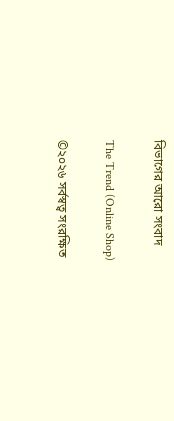বিভাগের আরো সংবাদ

The Trend (Online Shop)

©২০২৬ সর্বস্বত্ব সংরক্ষিত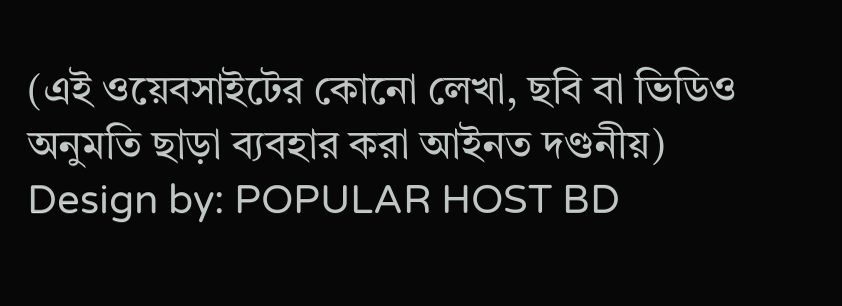(এই ওয়েবসাইটের কোনো লেখা, ছবি বা ভিডিও অনুমতি ছাড়া ব্যবহার করা আইনত দণ্ডনীয়)
Design by: POPULAR HOST BD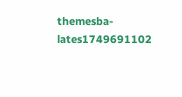themesba-lates1749691102